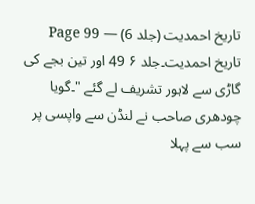تاریخ احمدیت (جلد 6) — Page 99
تاریخ احمدیت۔جلد ۶ 49 اور تین بجے کی گاڑی سے لاہور تشریف لے گئے "۔گویا چودھری صاحب نے لنڈن سے واپسی پر سب سے پہلا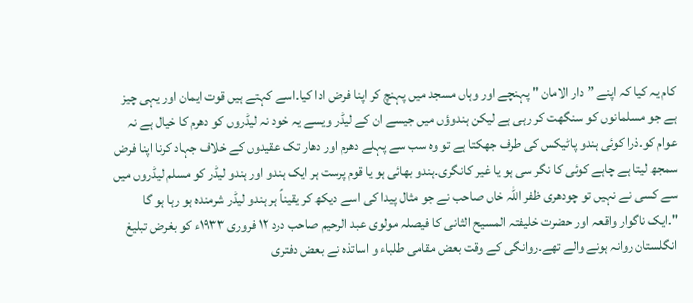کام یہ کیا کہ اپنے ”دار الامان " پہنچے اور وہاں مسجد میں پہنچ کر اپنا فرض ادا کیا۔اسے کہتے ہیں قوت ایمان اور یہی چیز ہے جو مسلمانوں کو سنگھت کر رہی ہے لیکن ہندوؤں میں جیسے ان کے لیڈر ویسے یہ خود نہ لیڈروں کو دھرم کا خیال ہے نہ عوام کو۔ذرا کوئی ہندو پاٹیکس کی طرف جھکتا ہے تو وہ سب سے پہلے دھرم اور دھار تک عقیدوں کے خلاف جہاد کرنا اپنا فرض سمجھ لیتا ہے چاہے کوئی کا نگر سی ہو یا غیر کانگری۔ہندو بھائی ہو یا قوم پرست ہر ایک ہندو اور ہندو لیڈر کو مسلم لیڈروں میں سے کسی نے نہیں تو چودھری ظفر اللہ خاں صاحب نے جو مثال پیدا کی اسے دیکھ کر یقیناً ہر ہندو لیڈر شرمندہ ہو رہا ہو گا "۔ایک ناگوار واقعہ اور حضرت خلیفتہ المسیح الثانی کا فیصلہ مولوی عبد الرحیم صاحب درد ۱۲ فروری ۱۹۳۳ء کو بغرض تبلیغ انگلستان روانہ ہونے والے تھے۔روانگی کے وقت بعض مقامی طلباء و اساتذہ نے بعض دفتری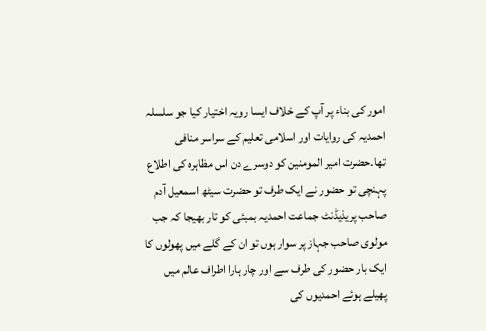امور کی بناء پر آپ کے خلاف ایسا رویہ اختیار کیا جو سلسلہ احمدیہ کی روایات اور اسلامی تعلیم کے سراسر منافی تھا۔حضرت امیر المومنین کو دوسرے دن اس مظاہرہ کی اطلاع پہنچی تو حضور نے ایک طرف تو حضرت سیٹھ اسمعیل آدم صاحب پریذیڈنٹ جماعت احمدیہ بمبئی کو تار بھیجا کہ جب مولوی صاحب جہاز پر سوار ہوں تو ان کے گلے میں پھولوں کا ایک بار حضور کی طرف سے اور چار ہارا اطراف عالم میں پھیلے ہوئے احمدیوں کی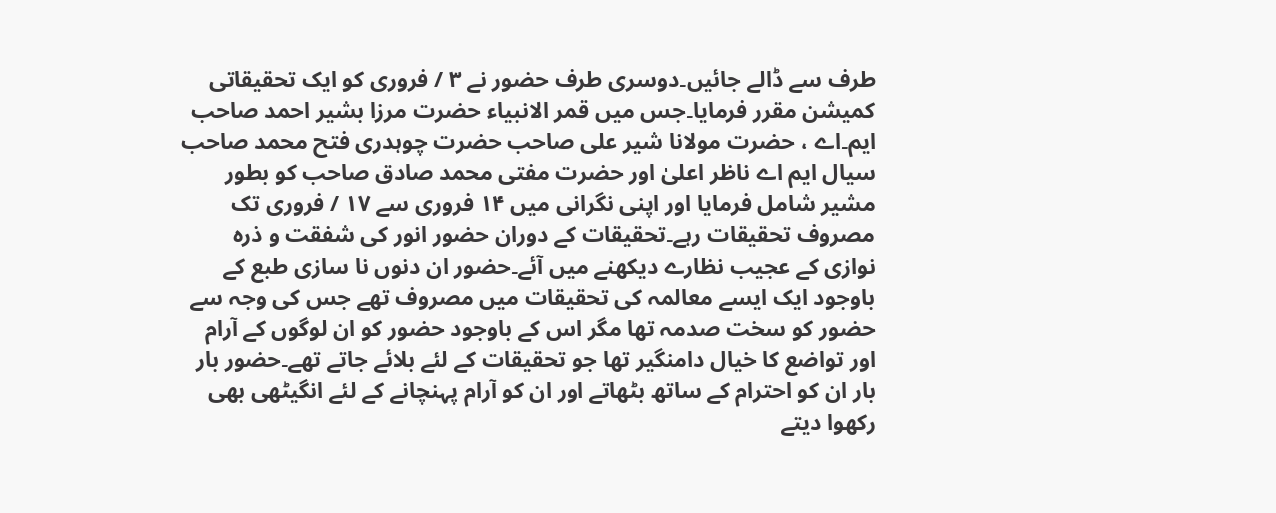طرف سے ڈالے جائیں۔دوسری طرف حضور نے ۳ / فروری کو ایک تحقیقاتی کمیشن مقرر فرمایا۔جس میں قمر الانبیاء حضرت مرزا بشیر احمد صاحب ایم۔اے ، حضرت مولانا شیر علی صاحب حضرت چوہدری فتح محمد صاحب سیال ایم اے ناظر اعلیٰ اور حضرت مفتی محمد صادق صاحب کو بطور مشیر شامل فرمایا اور اپنی نگرانی میں ۱۴ فروری سے ۱۷ / فروری تک مصروف تحقیقات رہے۔تحقیقات کے دوران حضور انور کی شفقت و ذرہ نوازی کے عجیب نظارے دیکھنے میں آئے۔حضور ان دنوں نا سازی طبع کے باوجود ایک ایسے معالمہ کی تحقیقات میں مصروف تھے جس کی وجہ سے حضور کو سخت صدمہ تھا مگر اس کے باوجود حضور کو ان لوگوں کے آرام اور تواضع کا خیال دامنگیر تھا جو تحقیقات کے لئے بلائے جاتے تھے۔حضور بار بار ان کو احترام کے ساتھ بٹھاتے اور ان کو آرام پہنچانے کے لئے انگیٹھی بھی رکھوا دیتے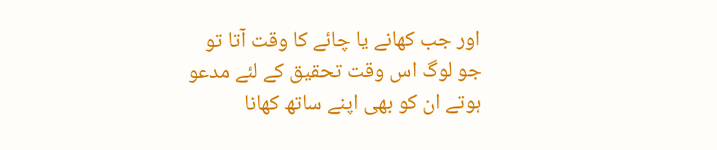اور جب کھانے یا چائے کا وقت آتا تو جو لوگ اس وقت تحقیق کے لئے مدعو ہوتے ان کو بھی اپنے ساتھ کھانا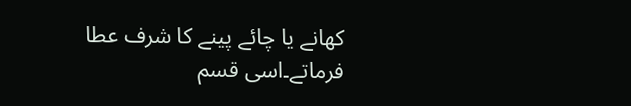کھانے یا چائے پینے کا شرف عطا فرماتے۔اسی قسم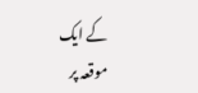کے ایک موقعہ پر